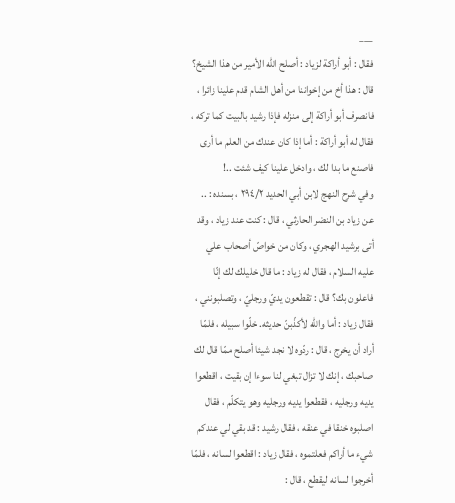___
فقال : أبو أراكة لزياد : أصلح اللّه الأمير من هذا الشيخ؟ قال : هذا أخ من إخواننا من أهل الشام قدم علينا زائرا ، فانصرف أبو أراكة إلى منزله فإذا رشيد بالبيت كما تركه ، فقال له أبو أراكة : أما إذا كان عندك من العلم ما أرى فاصنع ما بدا لك ، وادخل علينا كيف شئت ..!
وفي شرح النهج لابن أبي الحديد ٢٩٤/٢ ، بسنده : .. عن زياد بن النضر الحارثي ، قال : كنت عند زياد ، وقد أتى برشيد الهجري ، وكان من خواصّ أصحاب علي عليه السلام ، فقال له زياد : ما قال خليلك لك إنّا فاعلون بك؟ قال : تقطعون يديّ ورجليّ ، وتصلبونني ، فقال زياد : أما واللّه لأكذّبنّ حديثه. خلّوا سبيله ، فلمّا أراد أن يخرج ، قال : ردّوه لا نجد شيئا أصلح ممّا قال لك صاحبك ، إنك لا تزال تبغي لنا سوءا إن بقيت ، اقطعوا يديه ورجليه ، فقطعوا يديه ورجليه وهو يتكلّم ، فقال اصلبوه خنقا في عنقه ، فقال رشيد : قد بقي لي عندكم شيء ما أراكم فعلتموه ، فقال زياد : اقطعوا لسانه ، فلمّا أخرجوا لسانه ليقطع ، قال :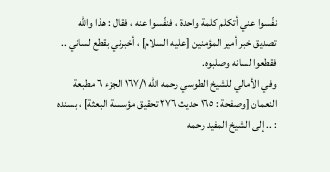نفّسوا عني أتكلم كلمة واحدة ، فنفّسوا عنه ، فقال : هذا واللّه تصديق خبر أمير المؤمنين [عليه السلام] ، أخبرني بقطع لساني .. فقطعوا لسانه وصلبوه.
وفي الأمالي للشيخ الطوسي رحمه اللّه ١٦٧/١ الجزء ٦ مطبعة النعمان [وصفحة : ١٦٥ حديث ٢٧٦ تحقيق مؤسسة البعثة] ، بسنده : .. إلى الشيخ المفيد رحمه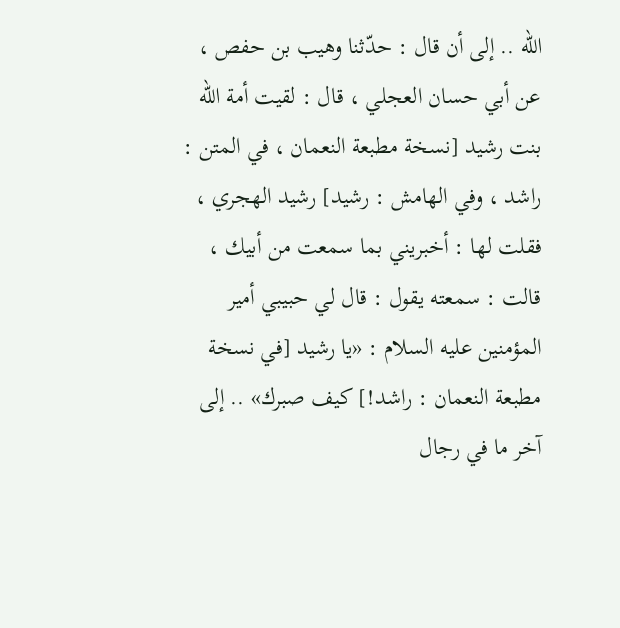اللّه .. إلى أن قال : حدّثنا وهيب بن حفص ، عن أبي حسان العجلي ، قال : لقيت أمة اللّه بنت رشيد [نسخة مطبعة النعمان ، في المتن : راشد ، وفي الهامش : رشيد] رشيد الهجري ، فقلت لها : أخبريني بما سمعت من أبيك ، قالت : سمعته يقول : قال لي حبيبي أمير المؤمنين عليه السلام : «يا رشيد [في نسخة مطبعة النعمان : راشد!] كيف صبرك» .. إلى آخر ما في رجال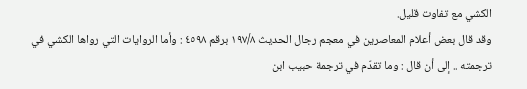الكشي مع تفاوت قليل.
وقد قال بعض أعلام المعاصرين في معجم رجال الحديث ١٩٧/٨ برقم ٤٥٩٨ : وأما الروايات التي رواها الكشي في ترجمته .. إلى أن قال : وما تقدّم في ترجمة حبيب ابن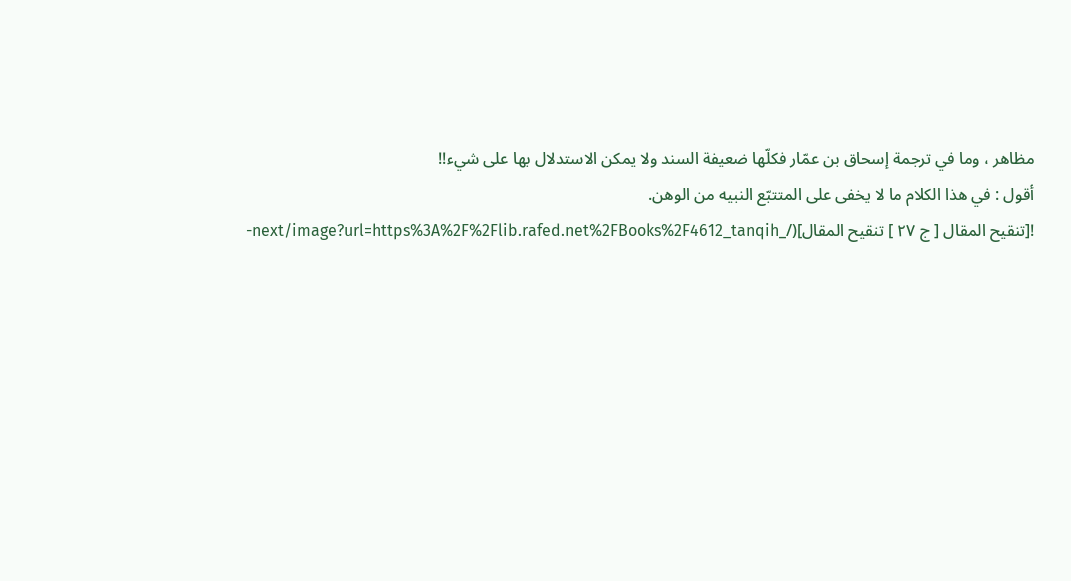مظاهر ، وما في ترجمة إسحاق بن عمّار فكلّها ضعيفة السند ولا يمكن الاستدلال بها على شيء!!
أقول : في هذا الكلام ما لا يخفى على المتتبّع النبيه من الوهن.
![تنقيح المقال [ ج ٢٧ ] تنقيح المقال](/_next/image?url=https%3A%2F%2Flib.rafed.net%2FBooks%2F4612_tanqih-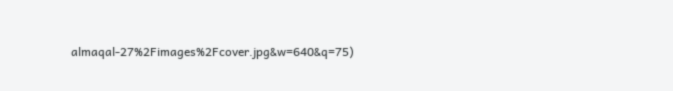almaqal-27%2Fimages%2Fcover.jpg&w=640&q=75)